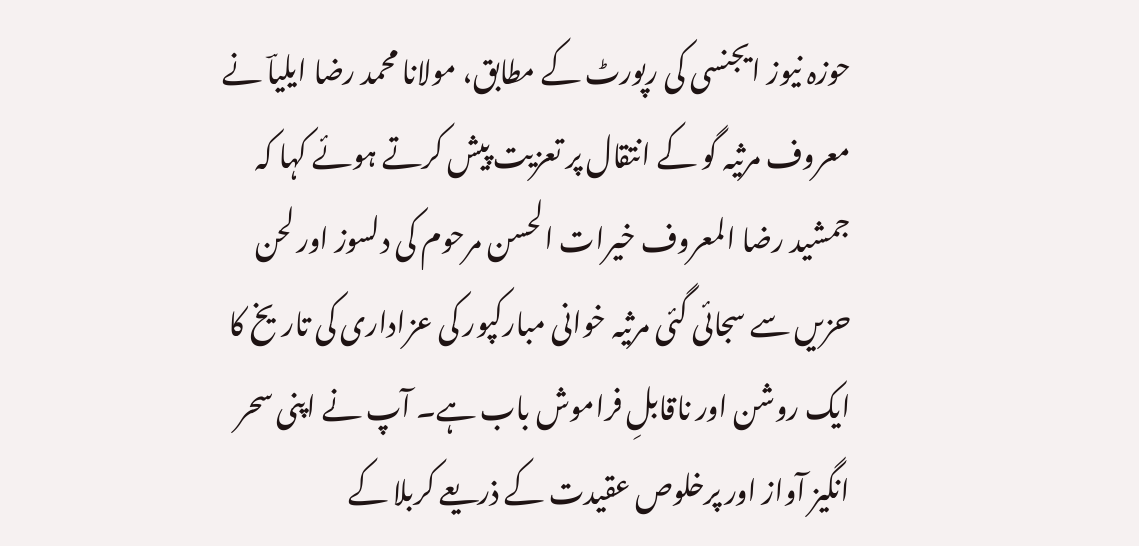حوزہ نیوز ایجنسی کی رپورٹ کے مطابق، مولانا محمد رضا ایلیاؔ نے معروف مرثیہ گو کے انتقال پر تعزیت پیش کرتے ہوئے کہا کہ جمشید رضا المعروف خیرات الحسن مرحوم کی دلسوز اور لحن حزیں سے سجائی گئی مرثیہ خوانی مبارکپور کی عزاداری کی تاریخ کا ایک روشن اور ناقابلِ فراموش باب ہے۔ آپ نے اپنی سحر انگیز آواز اور پرخلوص عقیدت کے ذریعے کربلا کے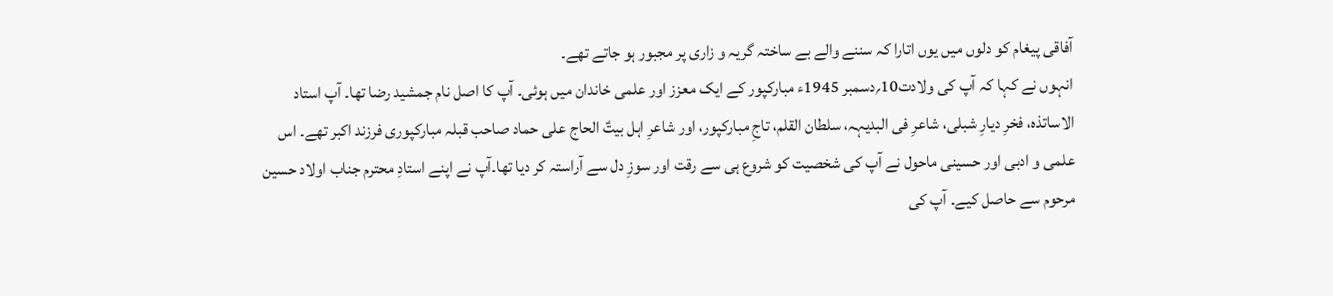آفاقی پیغام کو دلوں میں یوں اتارا کہ سننے والے بے ساختہ گریہ و زاری پر مجبور ہو جاتے تھے۔
انہوں نے کہا کہ آپ کی ولادت10؍دسمبر 1945ء مبارکپور کے ایک معزز اور علمی خاندان میں ہوئی۔ آپ کا اصل نام جمشید رضا تھا۔ آپ استاد الاساتذہ، فخرِ دیارِ شبلی، شاعرِ فی البدیہہ، سلطان القلم، تاجِ مبارکپور، اور شاعرِ اہل بیتؑ الحاج علی حماد صاحب قبلہ مبارکپوری فرزند اکبر تھے۔ اس علمی و ادبی اور حسینی ماحول نے آپ کی شخصیت کو شروع ہی سے رقت اور سوزِ دل سے آراستہ کر دیا تھا۔آپ نے اپنے استادِ محترم جناب اولاد حسین مرحوم سے حاصل کیے۔ آپ کی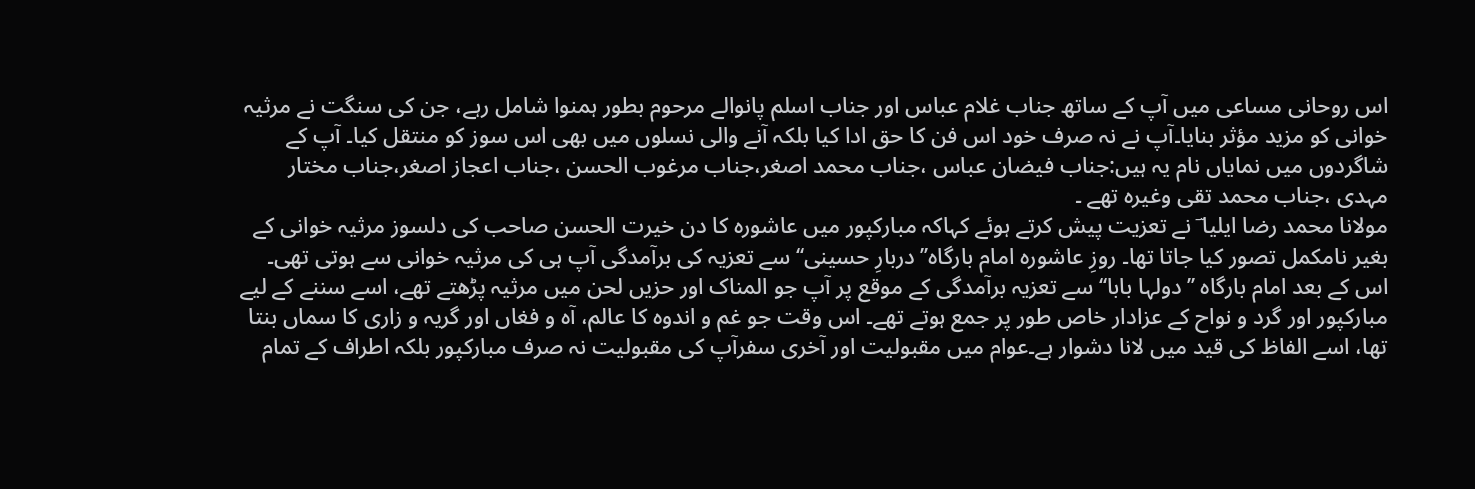اس روحانی مساعی میں آپ کے ساتھ جناب غلام عباس اور جناب اسلم پانوالے مرحوم بطور ہمنوا شامل رہے، جن کی سنگت نے مرثیہ خوانی کو مزید مؤثر بنایا۔آپ نے نہ صرف خود اس فن کا حق ادا کیا بلکہ آنے والی نسلوں میں بھی اس سوز کو منتقل کیا۔ آپ کے شاگردوں میں نمایاں نام یہ ہیں:جناب فیضان عباس ،جناب محمد اصغر،جناب مرغوب الحسن ،جناب اعجاز اصغر،جناب مختار مہدی ،جناب محمد تقی وغیرہ تھے ۔
مولانا محمد رضا ایلیا ؔ نے تعزیت پیش کرتے ہوئے کہاکہ مبارکپور میں عاشورہ کا دن خیرت الحسن صاحب کی دلسوز مرثیہ خوانی کے بغیر نامکمل تصور کیا جاتا تھا۔ روزِ عاشورہ امام بارگاہ’’دربارِ حسینی‘‘ سے تعزیہ کی برآمدگی آپ ہی کی مرثیہ خوانی سے ہوتی تھی۔ اس کے بعد امام بارگاہ ’’دولہا بابا‘‘ سے تعزیہ برآمدگی کے موقع پر آپ جو المناک اور حزیں لحن میں مرثیہ پڑھتے تھے، اسے سننے کے لیے مبارکپور اور گرد و نواح کے عزادار خاص طور پر جمع ہوتے تھے۔ اس وقت جو غم و اندوہ کا عالم، آہ و فغاں اور گریہ و زاری کا سماں بنتا تھا، اسے الفاظ کی قید میں لانا دشوار ہے۔عوام میں مقبولیت اور آخری سفرآپ کی مقبولیت نہ صرف مبارکپور بلکہ اطراف کے تمام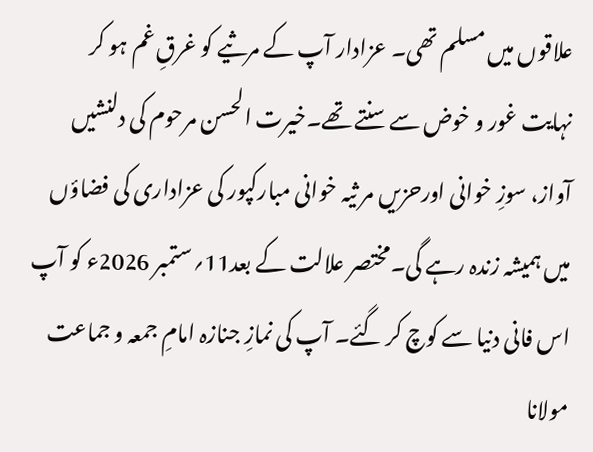علاقوں میں مسلم تھی۔ عزادار آپ کے مرثیے کو غرقِ غم ہو کر نہایت غور و خوض سے سنتے تھے۔خیرت الحسن مرحوم کی دلنشیں آواز، سوزِ خوانی اورحزیں مر ثیہ خوانی مبارکپور کی عزاداری کی فضاؤں میں ہمیشہ زندہ رہے گی۔مختصر علالت کے بعد11؍ستمبر 2026ء کو آپ اس فانی دنیا سے کوچ کر گئے۔ آپ کی نمازِ جنازہ امامِ جمعہ و جماعت مولانا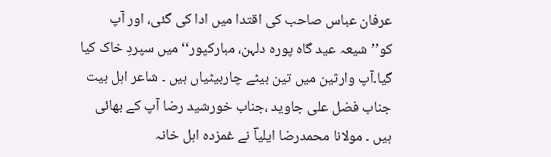عرفان عباس صاحب کی اقتدا میں ادا کی گئی، اور آپ کو’’شیعہ عید گاہ پورہ دلہن، مبارکپور‘‘ میں سپردِ خاک کیا گیا۔آپ وارثین میں تین بیٹے چاربیٹیاں ہیں ۔ شاعر اہل بیت جناب فضل علی جاوید ،جناب خورشید رضا آپ کے بھائی ہیں ۔ مولانا محمدرضا ایلیاؔ نے غمزدہ اہل خانہ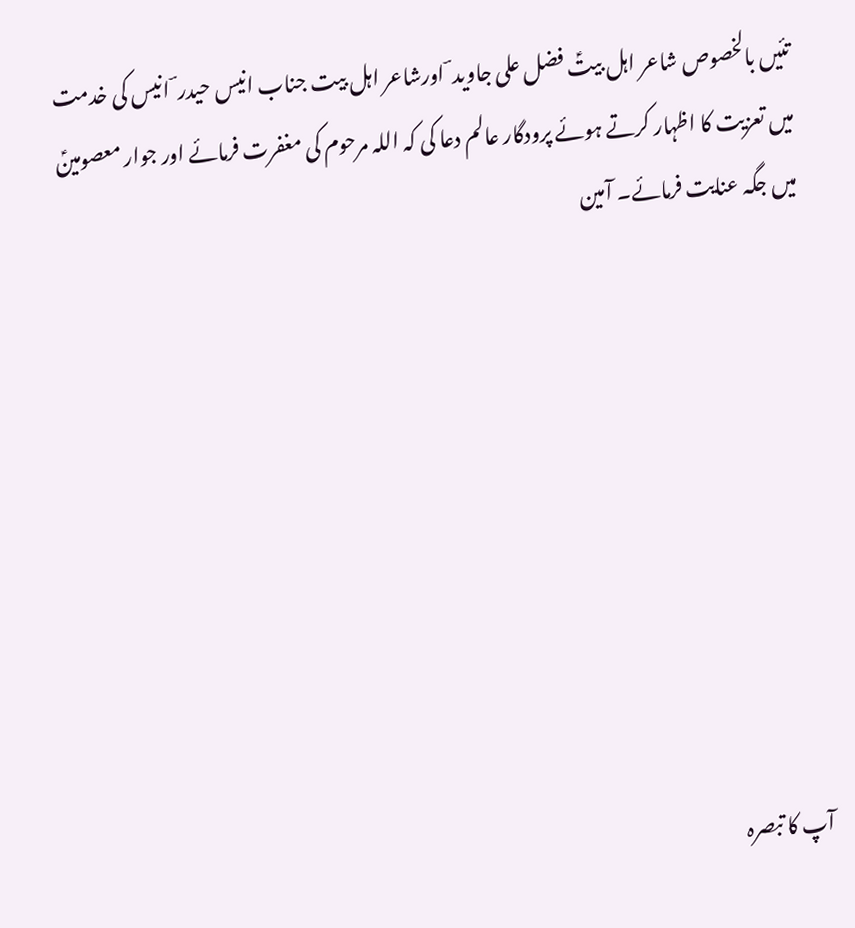تئیں بالخصوص شاعر اہل بیتؑ فضل علی جاوید ؔ اورشاعر اہل بیت جناب انیس حیدر ؔ انیس کی خدمت میں تعزیت کا اظہار کرتے ہوئے پرودگار عالم دعا کی کہ اللہ مرحوم کی مغفرت فرمائے اور جوار معصومینؑ میں جگہ عنایت فرمائے۔ آمین









آپ کا تبصرہ